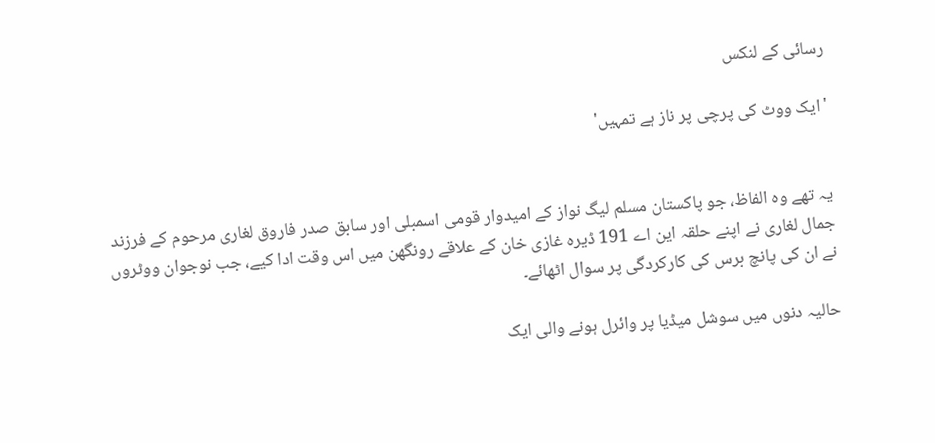رسائی کے لنکس

'ایک ووٹ کی پرچی پر ناز ہے تمہیں'


یہ تھے وہ الفاظ، جو پاکستان مسلم لیگ نواز کے امیدوار قومی اسمبلی اور سابق صدر فاروق لغاری مرحوم کے فرزند جمال لغاری نے اپنے حلقہ این اے 191 ڈیرہ غازی خان کے علاقے رونگھن میں اس وقت ادا کیے، جب نوجوان ووٹروں نے ان کی پانچ برس کی کارکردگی پر سوال اٹھائے۔

حالیہ دنوں میں سوشل میڈیا پر وائرل ہونے والی ایک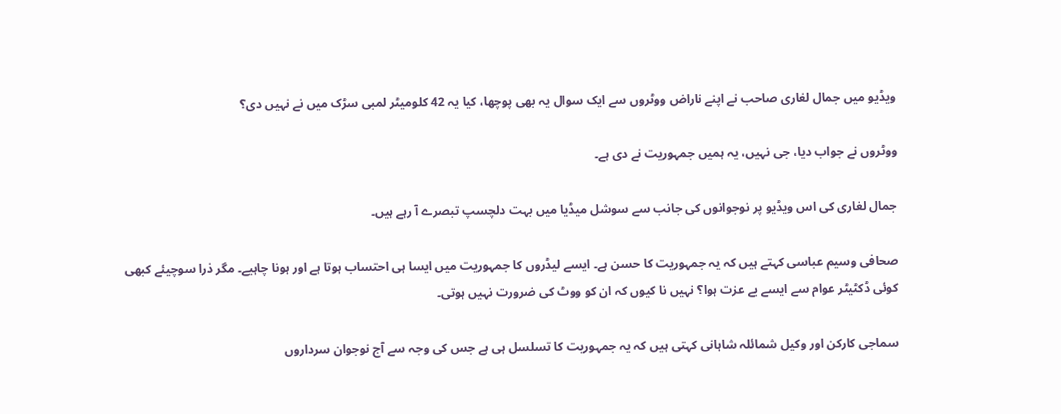ویڈیو میں جمال لغاری صاحب نے اپنے ناراض ووٹروں سے ایک سوال یہ بھی پوچھا، کیا یہ 42 کلومیٹر لمبی سڑک میں نے نہیں دی؟

ووٹروں نے جواب دیا، جی نہیں، یہ ہمیں جمہوریت نے دی ہے۔

جمال لغاری کی اس ویڈیو پر نوجوانوں کی جانب سے سوشل میڈیا میں بہت دلچسپ تبصرے آ رہے ہیں۔

صحافی وسیم عباسی کہتے ہیں کہ یہ جمہوریت کا حسن ہے۔ ایسے لیڈروں کا جمہوریت میں ایسا ہی احتساب ہوتا ہے اور ہونا چاہیے۔ مگر ذرا سوچیئے کبھی کوئی ڈکٹیٹر عوام سے ایسے بے عزت ہوا؟ نہیں نا کیوں کہ ان کو ووٹ کی ضرورت نہیں ہوتی۔

سماجی کارکن اور وکیل شمائلہ شاہانی کہتی ہیں کہ یہ جمہوریت کا تسلسل ہی ہے جس کی وجہ سے آج نوجوان سرداروں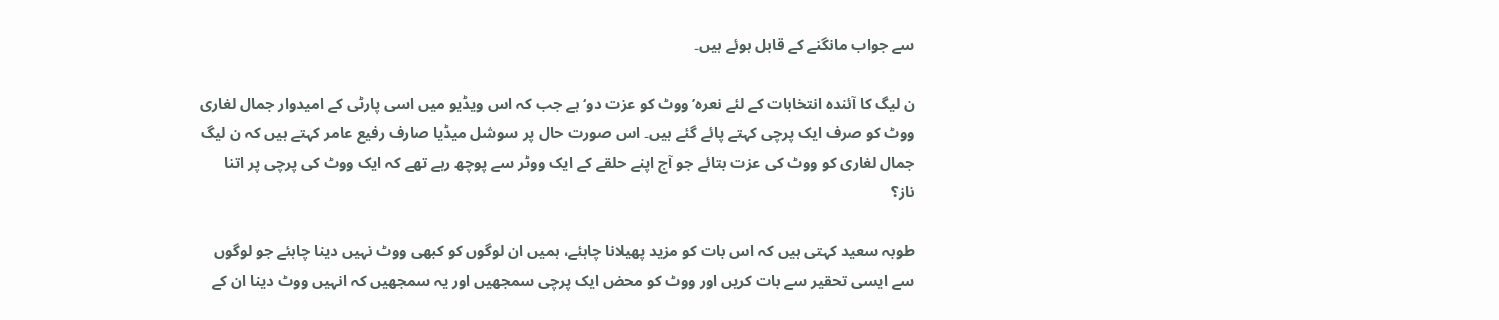سے جواب مانگنے کے قابل ہوئے ہیں۔

ن لیگ کا آئندہ انتخابات کے لئے نعرہ’ ووٹ کو عزت دو‘ ہے جب کہ اس ویڈیو میں اسی پارٹی کے امیدوار جمال لغاری ووٹ کو صرف ایک پرچی کہتے پائے گئے ہیں۔ اس صورت حال پر سوشل میڈیا صارف رفیع عامر کہتے ہیں کہ ن لیگ جمال لغاری کو ووٹ کی عزت بتائے جو آج اپنے حلقے کے ایک ووٹر سے پوچھ رہے تھے کہ ایک ووٹ کی پرچی پر اتنا ناز؟

طوبہ سعید کہتی ہیں کہ اس بات کو مزید پھیلانا چاہئے، ہمیں ان لوگوں کو کبھی ووٹ نہیں دینا چاہئے جو لوگوں سے ایسی تحقیر سے بات کریں اور ووٹ کو محض ایک پرچی سمجھیں اور یہ سمجھیں کہ انہیں ووٹ دینا ان کے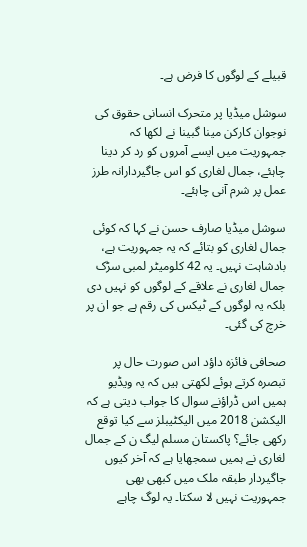قبیلے کے لوگوں کا فرض ہے۔

سوشل میڈیا پر متحرک انسانی حقوق کی نوجوان کارکن مینا گبینا نے لکھا کہ جمہوریت میں ایسے آمروں کو رد کر دینا چاہئے، جمال لغاری کو اس جاگیردارانہ طرز عمل پر شرم آنی چاہئے۔

سوشل میڈیا صارف حسن نے کہا کہ کوئی جمال لغاری کو بتائے کہ یہ جمہوریت ہے، بادشاہت نہیں۔ یہ 42 کلومیٹر لمبی سڑک جمال لغاری نے علاقے کے لوگوں کو نہیں دی بلکہ یہ لوگوں کے ٹیکس کی رقم ہے جو ان پر خرچ کی گئی۔

صحافی فائزہ داؤد اس صورت حال پر تبصرہ کرتے ہوئے لکھتی ہیں کہ یہ ویڈیو ہمیں اس ڈراؤنے سوال کا جواب دیتی ہے کہ الیکشن 2018 میں الیکٹیبلز سے کیا توقع رکھی جائے؟ پاکستان مسلم لیگ ن کے جمال لغاری نے ہمیں سمجھایا ہے کہ آخر کیوں جاگیردار طبقہ ملک میں کبھی بھی جمہوریت نہیں لا سکتا۔ یہ لوگ چاہے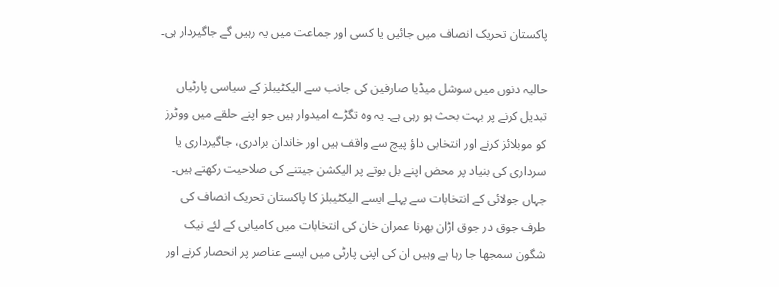پاکستان تحریک انصاف میں جائیں یا کسی اور جماعت میں یہ رہیں گے جاگیردار ہی۔

حالیہ دنوں میں سوشل میڈیا صارفین کی جانب سے الیکٹیبلز کے سیاسی پارٹیاں تبدیل کرنے پر بہت بحث ہو رہی ہے۔ یہ وہ تگڑے امیدوار ہیں جو اپنے حلقے میں ووٹرز کو موبلائز کرنے اور انتخابی داؤ پیچ سے واقف ہیں اور خاندان برادری، جاگیرداری یا سرداری کی بنیاد پر محض اپنے بل بوتے پر الیکشن جیتنے کی صلاحیت رکھتے ہیں۔ جہاں جولائی کے انتخابات سے پہلے ایسے الیکٹیبلز کا پاکستان تحریک انصاف کی طرف جوق در جوق اڑان بھرنا عمران خان کی انتخابات میں کامیابی کے لئے نیک شگون سمجھا جا رہا ہے وہیں ان کی اپنی پارٹی میں ایسے عناصر پر انحصار کرنے اور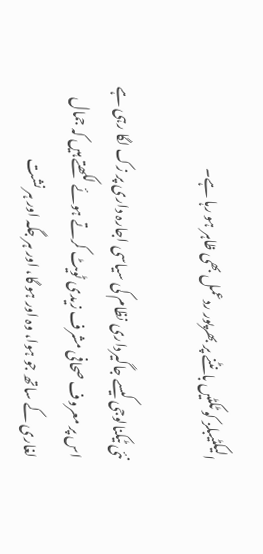الیکٹیبلز کو ٹکٹیں بانٹنے پر بھرپور ردعمل بھی ظاہر ہو رہا ہے۔

نئی ٹیکنالوجی کیسے جاگیرداری نظام کی سیاسی اجارہ داری پر زک لگا رہی ہے اس پر معروف صحافی مشرف زیدی ٹویٹ کرتے ہوئے لکھتے ہیں کہ جمال لغاری کے ساتھ جو ہوا، وہ اور ہو گا، اور ہر جگہ اور ہر نشت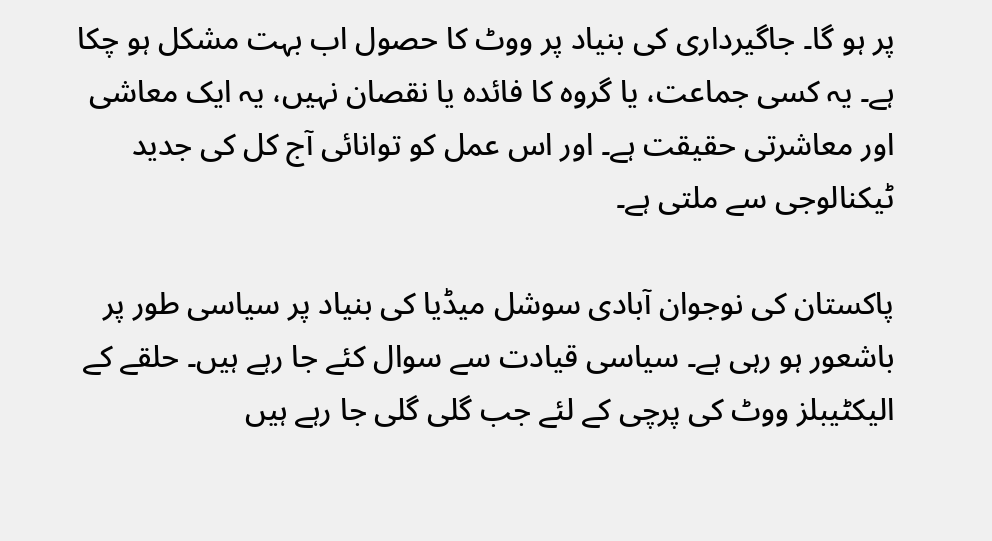پر ہو گا۔ جاگیرداری کی بنیاد پر ووٹ کا حصول اب بہت مشکل ہو چکا ہے۔ یہ کسی جماعت، یا گروہ کا فائدہ یا نقصان نہیں، یہ ایک معاشی اور معاشرتی حقیقت ہے۔ اور اس عمل کو توانائی آج کل کی جدید ٹیکنالوجی سے ملتی ہے۔

پاکستان کی نوجوان آبادی سوشل میڈیا کی بنیاد پر سیاسی طور پر باشعور ہو رہی ہے۔ سیاسی قیادت سے سوال کئے جا رہے ہیں۔ حلقے کے الیکٹیبلز ووٹ کی پرچی کے لئے جب گلی گلی جا رہے ہیں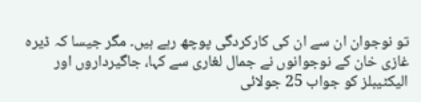تو نوجوان ان سے ان کی کارکردگی پوچھ رہے ہیں۔ مگر جیسا کہ ڈیرہ غازی خان کے نوجوانوں نے جمال لغاری سے کہا، جاگیرداروں اور الیکٹیبلز کو جواب 25 جولائی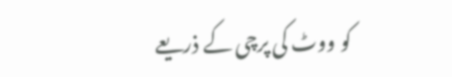کو ووٹ کی پرچی کے ذریعے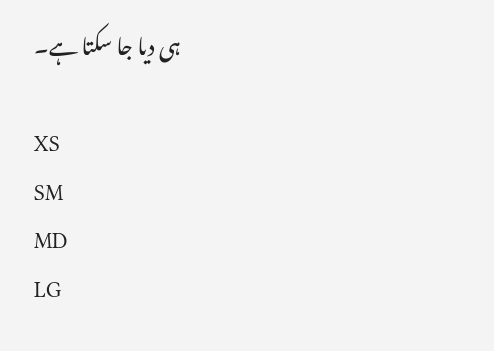ہی دیا جا سکتا ہے۔

XS
SM
MD
LG